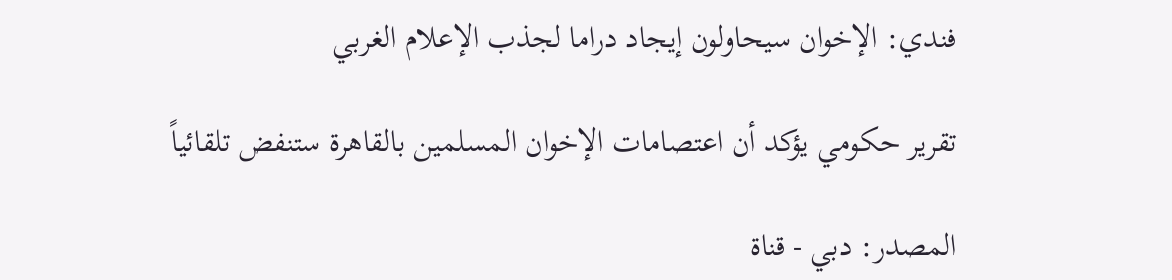فندي: الإخوان سيحاولون إيجاد دراما لجذب الإعلام الغربي

تقرير حكومي يؤكد أن اعتصامات الإخوان المسلمين بالقاهرة ستنفض تلقائياً

المصدر: دبي - قناة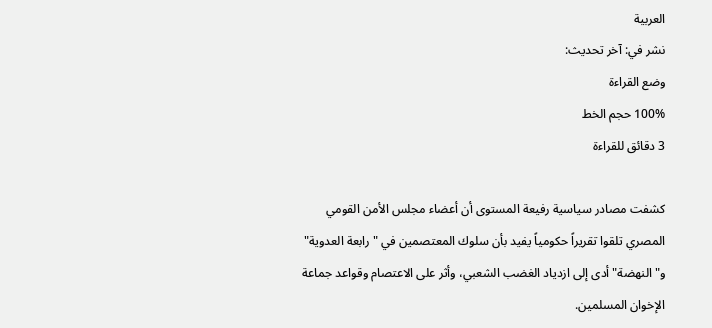العربية
نشر في: آخر تحديث:
وضع القراءة
100% حجم الخط
3 دقائق للقراءة

كشفت مصادر سياسية رفيعة المستوى أن أعضاء مجلس الأمن القومي المصري تلقوا تقريراً حكومياً يفيد بأن سلوك المعتصمين في "رابعة العدوية" و"النهضة" أدى إلى ازدياد الغضب الشعبي، وأثر على الاعتصام وقواعد جماعة الإخوان المسلمين.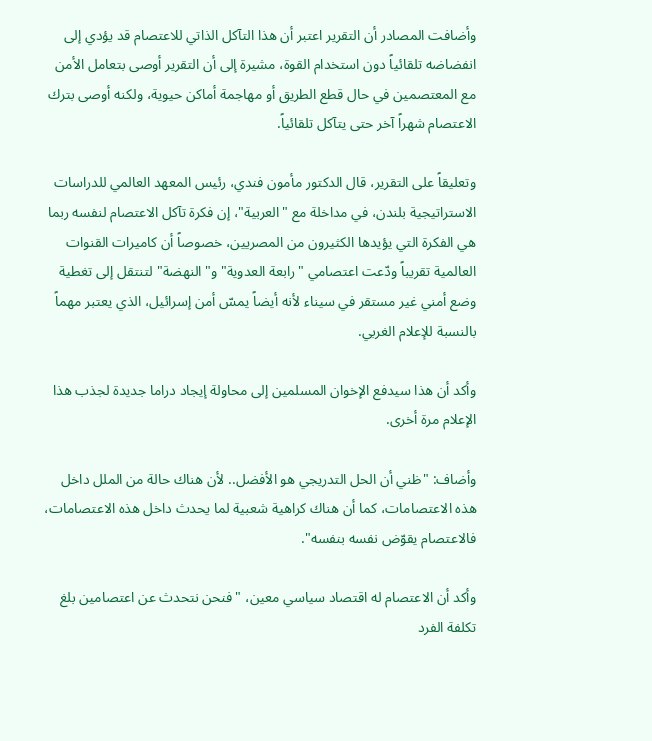وأضافت المصادر أن التقرير اعتبر أن هذا التآكل الذاتي للاعتصام قد يؤدي إلى انفضاضه تلقائياً دون استخدام القوة، مشيرة إلى أن التقرير أوصى بتعامل الأمن مع المعتصمين في حال قطع الطريق أو مهاجمة أماكن حيوية، ولكنه أوصى بترك الاعتصام شهراً آخر حتى يتآكل تلقائياً.

وتعليقاً على التقرير، قال الدكتور مأمون فندي، رئيس المعهد العالمي للدراسات الاستراتيجية بلندن، في مداخلة مع "العربية"، إن فكرة تآكل الاعتصام لنفسه ربما هي الفكرة التي يؤيدها الكثيرون من المصريين، خصوصاً أن كاميرات القنوات العالمية تقريباً ودّعت اعتصامي "رابعة العدوية" و"النهضة" لتنتقل إلى تغطية وضع أمني غير مستقر في سيناء لأنه أيضاً يمسّ أمن إسرائيل، الذي يعتبر مهماً بالنسبة للإعلام الغربي.

وأكد أن هذا سيدفع الإخوان المسلمين إلى محاولة إيجاد دراما جديدة لجذب هذا الإعلام مرة أخرى.

وأضاف: "ظني أن الحل التدريجي هو الأفضل.. لأن هناك حالة من الملل داخل هذه الاعتصامات، كما أن هناك كراهية شعبية لما يحدث داخل هذه الاعتصامات، فالاعتصام يقوّض نفسه بنفسه".

وأكد أن الاعتصام له اقتصاد سياسي معين، "فنحن نتحدث عن اعتصامين بلغ تكلفة الفرد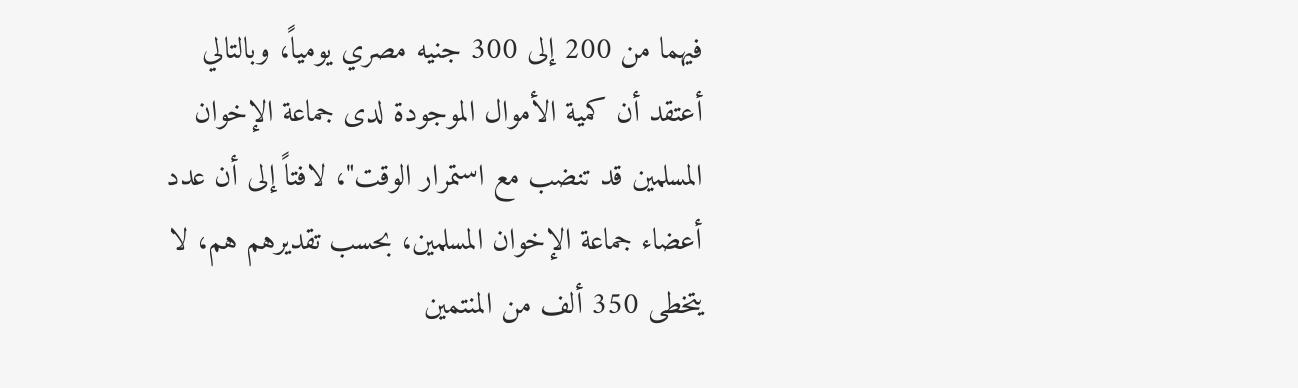فيهما من 200 إلى 300 جنيه مصري يومياً، وبالتالي أعتقد أن كمية الأموال الموجودة لدى جماعة الإخوان المسلمين قد تنضب مع استمرار الوقت"، لافتاً إلى أن عدد أعضاء جماعة الإخوان المسلمين، بحسب تقديرهم هم، لا يتخطى 350 ألف من المنتمين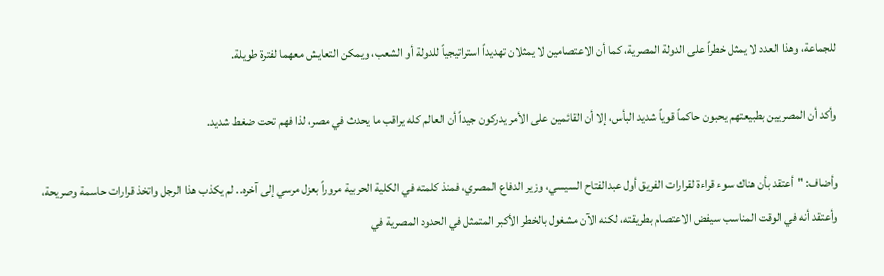للجماعة، وهذا العدد لا يمثل خطراً على الدولة المصرية، كما أن الاعتصامين لا يمثلان تهديداً استراتيجياً للدولة أو الشعب، ويمكن التعايش معهما لفترة طويلة.

وأكد أن المصريين بطبيعتهم يحبون حاكماً قوياً شديد البأس، إلا أن القائمين على الأمر يدركون جيداً أن العالم كله يراقب ما يحدث في مصر، لذا فهم تحت ضغط شديد.

وأضاف: "أعتقد بأن هناك سوء قراءة لقرارات الفريق أول عبدالفتاح السيسي، وزير الدفاع المصري، فمنذ كلمته في الكلية الحربية مروراً بعزل مرسي إلى آخره.. لم يكذب هذا الرجل واتخذ قرارات حاسمة وصريحة، وأعتقد أنه في الوقت المناسب سيفض الاعتصام بطريقته، لكنه الآن مشغول بالخطر الأكبر المتمثل في الحدود المصرية في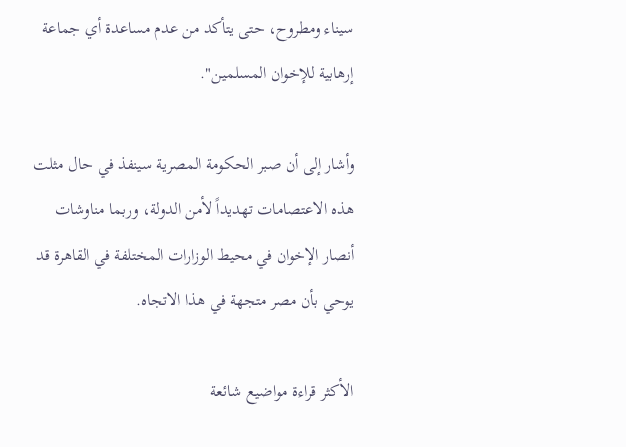سيناء ومطروح، حتى يتأكد من عدم مساعدة أي جماعة إرهابية للإخوان المسلمين".

وأشار إلى أن صبر الحكومة المصرية سينفذ في حال مثلت هذه الاعتصامات تهديداً لأمن الدولة، وربما مناوشات أنصار الإخوان في محيط الوزارات المختلفة في القاهرة قد يوحي بأن مصر متجهة في هذا الاتجاه.

الأكثر قراءة مواضيع شائعة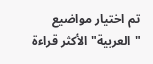تم اختيار مواضيع "العربية" الأكثر قراءة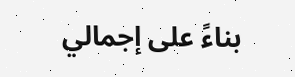بناءً على إجمالي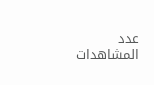عدد المشاهدات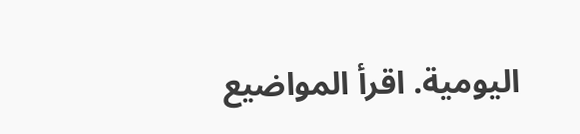اليومية. اقرأ المواضيع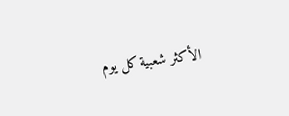الأكثر شعبية كل يوم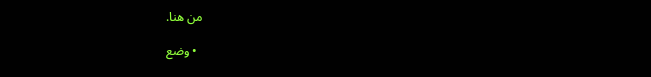من هنا.

  • وضع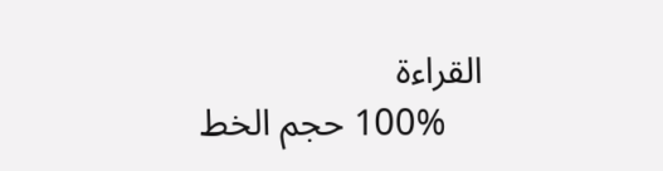القراءة
    100% حجم الخط